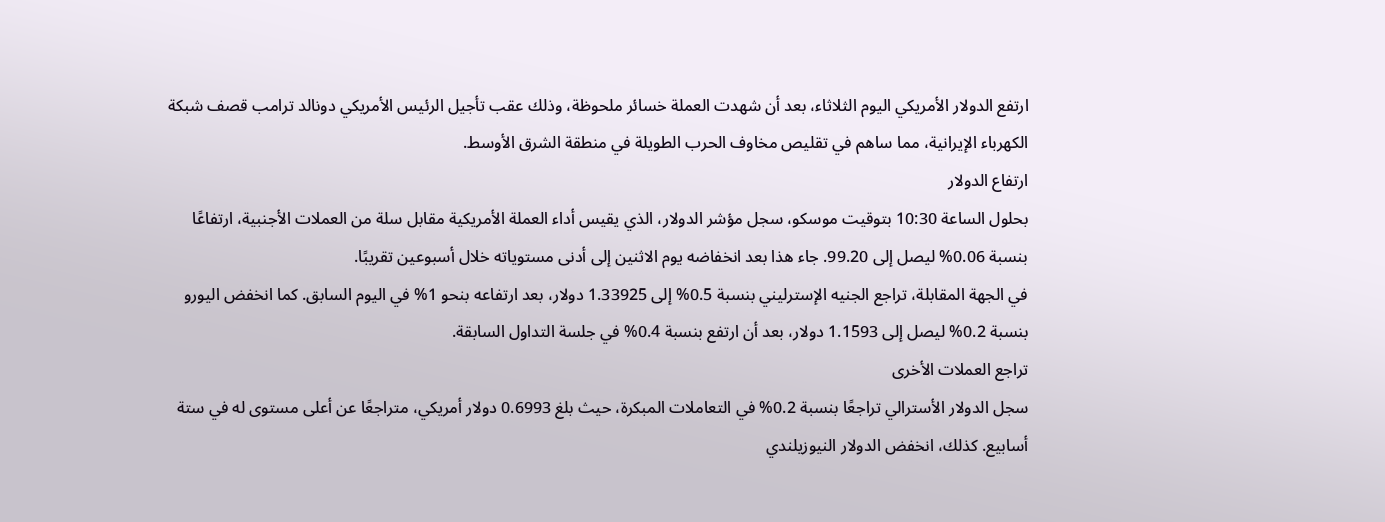ارتفع الدولار الأمريكي اليوم الثلاثاء، بعد أن شهدت العملة خسائر ملحوظة، وذلك عقب تأجيل الرئيس الأمريكي دونالد ترامب قصف شبكة الكهرباء الإيرانية، مما ساهم في تقليص مخاوف الحرب الطويلة في منطقة الشرق الأوسط.
ارتفاع الدولار
بحلول الساعة 10:30 بتوقيت موسكو، سجل مؤشر الدولار، الذي يقيس أداء العملة الأمريكية مقابل سلة من العملات الأجنبية، ارتفاعًا بنسبة 0.06% ليصل إلى 99.20. جاء هذا بعد انخفاضه يوم الاثنين إلى أدنى مستوياته خلال أسبوعين تقريبًا.
في الجهة المقابلة، تراجع الجنيه الإسترليني بنسبة 0.5% إلى 1.33925 دولار، بعد ارتفاعه بنحو 1% في اليوم السابق. كما انخفض اليورو بنسبة 0.2% ليصل إلى 1.1593 دولار، بعد أن ارتفع بنسبة 0.4% في جلسة التداول السابقة.
تراجع العملات الأخرى
سجل الدولار الأسترالي تراجعًا بنسبة 0.2% في التعاملات المبكرة، حيث بلغ 0.6993 دولار أمريكي، متراجعًا عن أعلى مستوى له في ستة أسابيع. كذلك، انخفض الدولار النيوزيلندي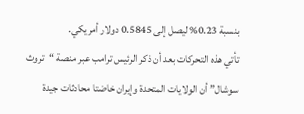بنسبة 0.23% ليصل إلى 0.5845 دولار أمريكي.
تأتي هذه التحركات بعد أن ذكر الرئيس ترامب عبر منصة “تروث سوشال” أن الولايات المتحدة وإيران خاضتا محادثات جيدة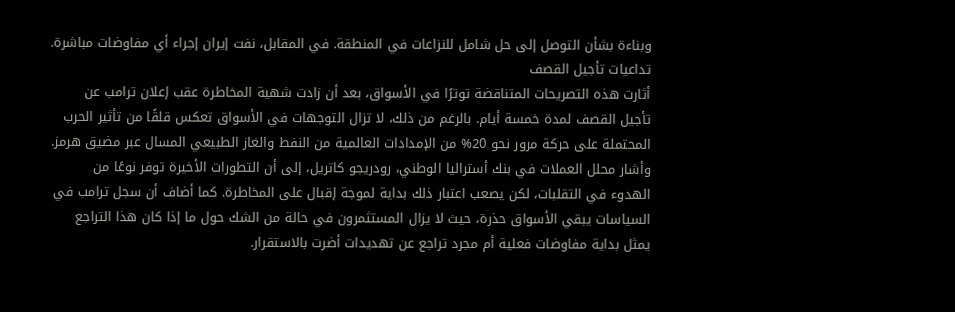وبناءة بشأن التوصل إلى حل شامل للنزاعات في المنطقة. في المقابل، نفت إيران إجراء أي مفاوضات مباشرة.
تداعيات تأجيل القصف
أثارت هذه التصريحات المتناقضة توترًا في الأسواق، بعد أن زادت شهية المخاطرة عقب إعلان ترامب عن تأجيل القصف لمدة خمسة أيام. بالرغم من ذلك، لا تزال التوجهات في الأسواق تعكس قلقًا من تأثير الحرب المحتملة على حركة مرور نحو 20% من الإمدادات العالمية من النفط والغاز الطبيعي المسال عبر مضيق هرمز.
وأشار محلل العملات في بنك أستراليا الوطني، رودريجو كاتريل، إلى أن التطورات الأخيرة توفر نوعًا من الهدوء في التقلبات، لكن يصعب اعتبار ذلك بداية لموجة إقبال على المخاطرة. كما أضاف أن سجل ترامب في السياسات يبقي الأسواق حذرة، حيث لا يزال المستثمرون في حالة من الشك حول ما إذا كان هذا التراجع يمثل بداية مفاوضات فعلية أم مجرد تراجع عن تهديدات أضرت بالاستقرار.